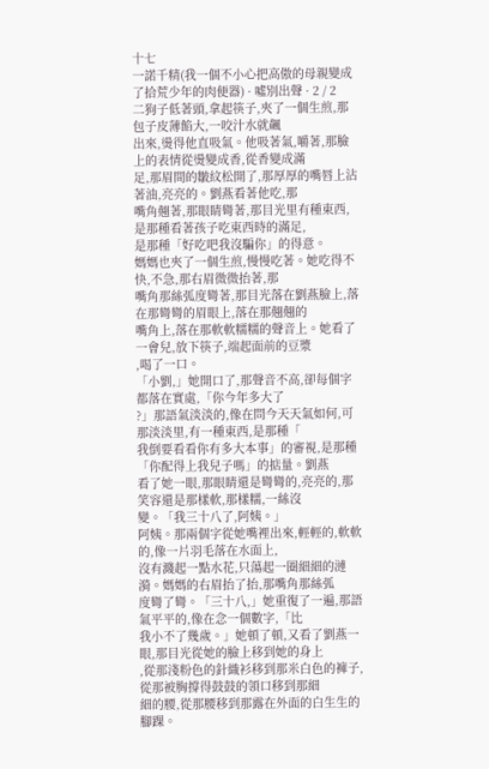十七
一諾千精(我一個不小心把高傲的母親變成了拾荒少年的肉便器) · 噓別出聲 · 2 / 2
二狗子低著頭,拿起筷子,夾了一個生煎,那包子皮薄餡大,一咬汁水就飆
出來,燙得他直吸氣。他吸著氣,嚼著,那臉上的表情從燙變成香,從香變成滿
足,那眉間的皺紋松開了,那厚厚的嘴唇上沾著油,亮亮的。劉燕看著他吃,那
嘴角翹著,那眼睛彎著,那目光里有種東西,是那種看著孩子吃東西時的滿足,
是那種「好吃吧我沒騙你」的得意。
媽媽也夾了一個生煎,慢慢吃著。她吃得不快,不急,那右眉微微抬著,那
嘴角那絲弧度彎著,那目光落在劉燕臉上,落在那彎彎的眉眼上,落在那翹翹的
嘴角上,落在那軟軟糯糯的聲音上。她看了一會兒,放下筷子,端起面前的豆漿
,喝了一口。
「小劉,」她開口了,那聲音不高,卻每個字都落在實處,「你今年多大了
?」那語氣淡淡的,像在問今天天氣如何,可那淡淡里,有一種東西,是那種「
我倒要看看你有多大本事」的審視,是那種「你配得上我兒子嗎」的掂量。劉燕
看了她一眼,那眼睛還是彎彎的,亮亮的,那笑容還是那樣軟,那樣糯,一絲沒
變。「我三十八了,阿姨。」
阿姨。那兩個字從她嘴裡出來,輕輕的,軟軟的,像一片羽毛落在水面上,
沒有濺起一點水花,只蕩起一圈細細的漣漪。媽媽的右眉抬了抬,那嘴角那絲弧
度彎了彎。「三十八,」她重復了一遍,那語氣平平的,像在念一個數字,「比
我小不了幾歲。」她頓了頓,又看了劉燕一眼,那目光從她的臉上移到她的身上
,從那淺粉色的針織衫移到那米白色的褲子,從那被胸撐得鼓鼓的領口移到那細
細的腰,從那腰移到那露在外面的白生生的腳踝。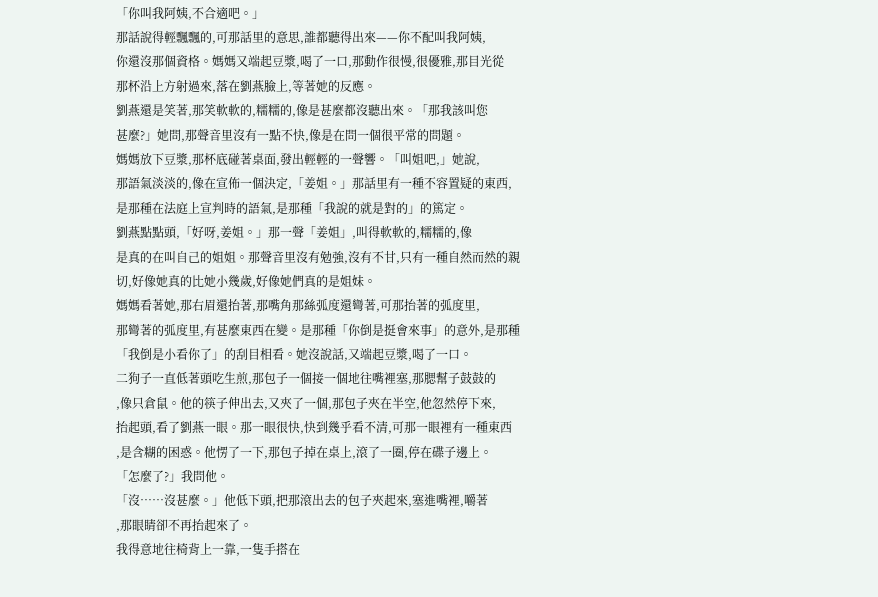「你叫我阿姨,不合適吧。」
那話說得輕飄飄的,可那話里的意思,誰都聽得出來——你不配叫我阿姨,
你還沒那個資格。媽媽又端起豆漿,喝了一口,那動作很慢,很優雅,那目光從
那杯沿上方射過來,落在劉燕臉上,等著她的反應。
劉燕還是笑著,那笑軟軟的,糯糯的,像是甚麼都沒聽出來。「那我該叫您
甚麼?」她問,那聲音里沒有一點不快,像是在問一個很平常的問題。
媽媽放下豆漿,那杯底碰著桌面,發出輕輕的一聲響。「叫姐吧,」她說,
那語氣淡淡的,像在宣佈一個決定,「姜姐。」那話里有一種不容置疑的東西,
是那種在法庭上宣判時的語氣,是那種「我說的就是對的」的篤定。
劉燕點點頭,「好呀,姜姐。」那一聲「姜姐」,叫得軟軟的,糯糯的,像
是真的在叫自己的姐姐。那聲音里沒有勉強,沒有不甘,只有一種自然而然的親
切,好像她真的比她小幾歲,好像她們真的是姐妹。
媽媽看著她,那右眉還抬著,那嘴角那絲弧度還彎著,可那抬著的弧度里,
那彎著的弧度里,有甚麼東西在變。是那種「你倒是挺會來事」的意外,是那種
「我倒是小看你了」的刮目相看。她沒說話,又端起豆漿,喝了一口。
二狗子一直低著頭吃生煎,那包子一個接一個地往嘴裡塞,那腮幫子鼓鼓的
,像只倉鼠。他的筷子伸出去,又夾了一個,那包子夾在半空,他忽然停下來,
抬起頭,看了劉燕一眼。那一眼很快,快到幾乎看不清,可那一眼裡有一種東西
,是含糊的困惑。他愣了一下,那包子掉在桌上,滾了一圈,停在碟子邊上。
「怎麼了?」我問他。
「沒……沒甚麼。」他低下頭,把那滾出去的包子夾起來,塞進嘴裡,嚼著
,那眼睛卻不再抬起來了。
我得意地往椅背上一靠,一隻手搭在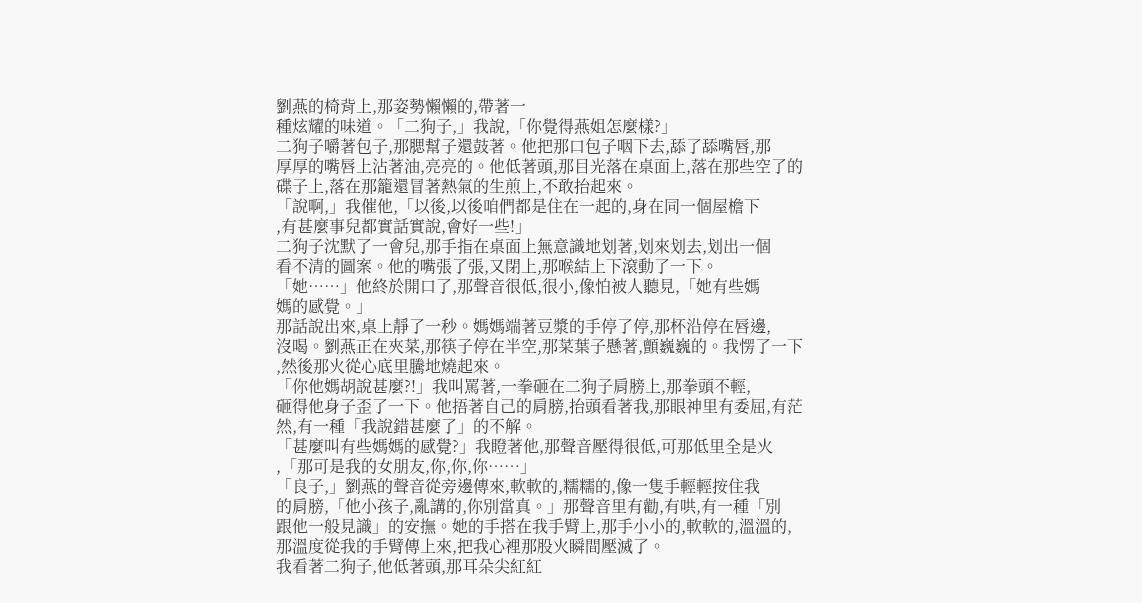劉燕的椅背上,那姿勢懶懶的,帶著一
種炫耀的味道。「二狗子,」我說,「你覺得燕姐怎麼樣?」
二狗子嚼著包子,那腮幫子還鼓著。他把那口包子咽下去,舔了舔嘴唇,那
厚厚的嘴唇上沾著油,亮亮的。他低著頭,那目光落在桌面上,落在那些空了的
碟子上,落在那籠還冒著熱氣的生煎上,不敢抬起來。
「說啊,」我催他,「以後,以後咱們都是住在一起的,身在同一個屋檐下
,有甚麼事兒都實話實說,會好一些!」
二狗子沈默了一會兒,那手指在桌面上無意識地划著,划來划去,划出一個
看不清的圖案。他的嘴張了張,又閉上,那喉結上下滾動了一下。
「她……」他終於開口了,那聲音很低,很小,像怕被人聽見,「她有些媽
媽的感覺。」
那話說出來,桌上靜了一秒。媽媽端著豆漿的手停了停,那杯沿停在唇邊,
沒喝。劉燕正在夾菜,那筷子停在半空,那菜葉子懸著,顫巍巍的。我愣了一下
,然後那火從心底里騰地燒起來。
「你他媽胡說甚麼?!」我叫罵著,一拳砸在二狗子肩膀上,那拳頭不輕,
砸得他身子歪了一下。他捂著自己的肩膀,抬頭看著我,那眼神里有委屈,有茫
然,有一種「我說錯甚麼了」的不解。
「甚麼叫有些媽媽的感覺?」我瞪著他,那聲音壓得很低,可那低里全是火
,「那可是我的女朋友,你,你,你……」
「良子,」劉燕的聲音從旁邊傳來,軟軟的,糯糯的,像一隻手輕輕按住我
的肩膀,「他小孩子,亂講的,你別當真。」那聲音里有勸,有哄,有一種「別
跟他一般見識」的安撫。她的手搭在我手臂上,那手小小的,軟軟的,溫溫的,
那溫度從我的手臂傳上來,把我心裡那股火瞬間壓滅了。
我看著二狗子,他低著頭,那耳朵尖紅紅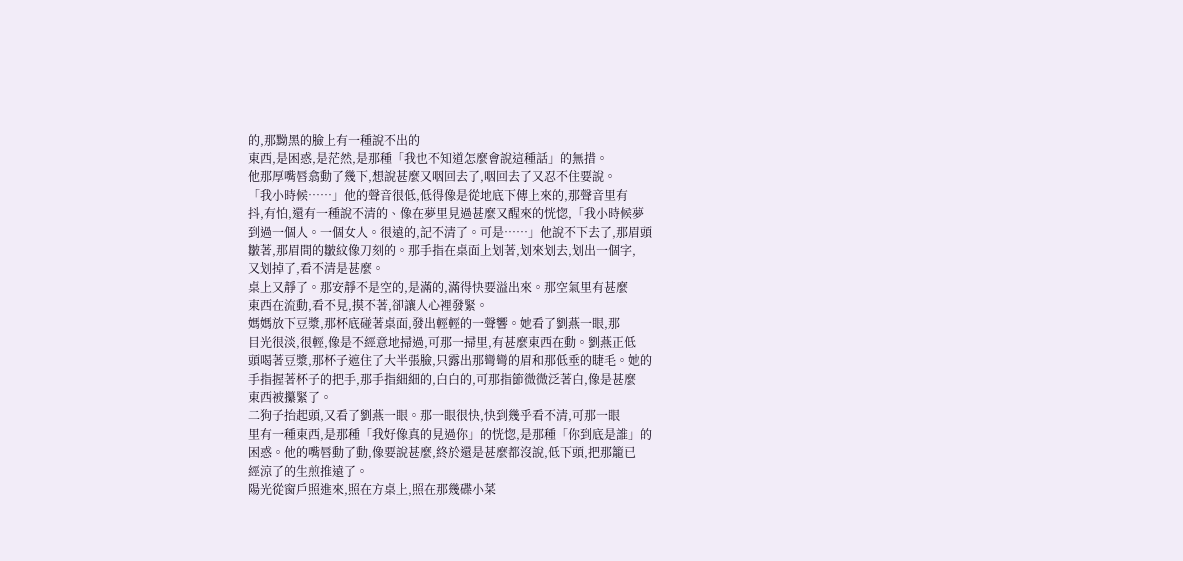的,那黝黑的臉上有一種說不出的
東西,是困惑,是茫然,是那種「我也不知道怎麼會說這種話」的無措。
他那厚嘴唇翕動了幾下,想說甚麼又咽回去了,咽回去了又忍不住要說。
「我小時候……」他的聲音很低,低得像是從地底下傳上來的,那聲音里有
抖,有怕,還有一種說不清的、像在夢里見過甚麼又醒來的恍惚,「我小時候夢
到過一個人。一個女人。很遠的,記不清了。可是……」他說不下去了,那眉頭
皺著,那眉間的皺紋像刀刻的。那手指在桌面上划著,划來划去,划出一個字,
又划掉了,看不清是甚麼。
桌上又靜了。那安靜不是空的,是滿的,滿得快要溢出來。那空氣里有甚麼
東西在流動,看不見,摸不著,卻讓人心裡發緊。
媽媽放下豆漿,那杯底碰著桌面,發出輕輕的一聲響。她看了劉燕一眼,那
目光很淡,很輕,像是不經意地掃過,可那一掃里,有甚麼東西在動。劉燕正低
頭喝著豆漿,那杯子遮住了大半張臉,只露出那彎彎的眉和那低垂的睫毛。她的
手指握著杯子的把手,那手指細細的,白白的,可那指節微微泛著白,像是甚麼
東西被攥緊了。
二狗子抬起頭,又看了劉燕一眼。那一眼很快,快到幾乎看不清,可那一眼
里有一種東西,是那種「我好像真的見過你」的恍惚,是那種「你到底是誰」的
困惑。他的嘴唇動了動,像要說甚麼,終於還是甚麼都沒說,低下頭,把那籠已
經涼了的生煎推遠了。
陽光從窗戶照進來,照在方桌上,照在那幾碟小菜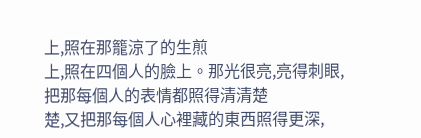上,照在那籠涼了的生煎
上,照在四個人的臉上。那光很亮,亮得刺眼,把那每個人的表情都照得清清楚
楚,又把那每個人心裡藏的東西照得更深,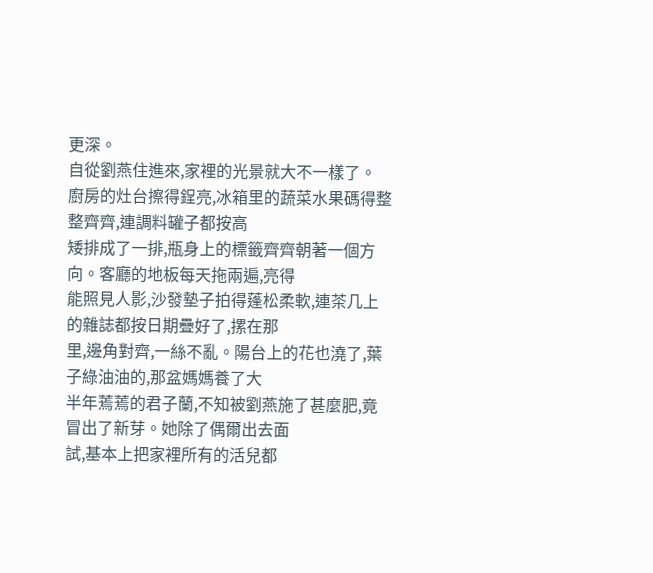更深。
自從劉燕住進來,家裡的光景就大不一樣了。
廚房的灶台擦得鋥亮,冰箱里的蔬菜水果碼得整整齊齊,連調料罐子都按高
矮排成了一排,瓶身上的標籤齊齊朝著一個方向。客廳的地板每天拖兩遍,亮得
能照見人影,沙發墊子拍得蓬松柔軟,連茶几上的雜誌都按日期疊好了,摞在那
里,邊角對齊,一絲不亂。陽台上的花也澆了,葉子綠油油的,那盆媽媽養了大
半年蔫蔫的君子蘭,不知被劉燕施了甚麼肥,竟冒出了新芽。她除了偶爾出去面
試,基本上把家裡所有的活兒都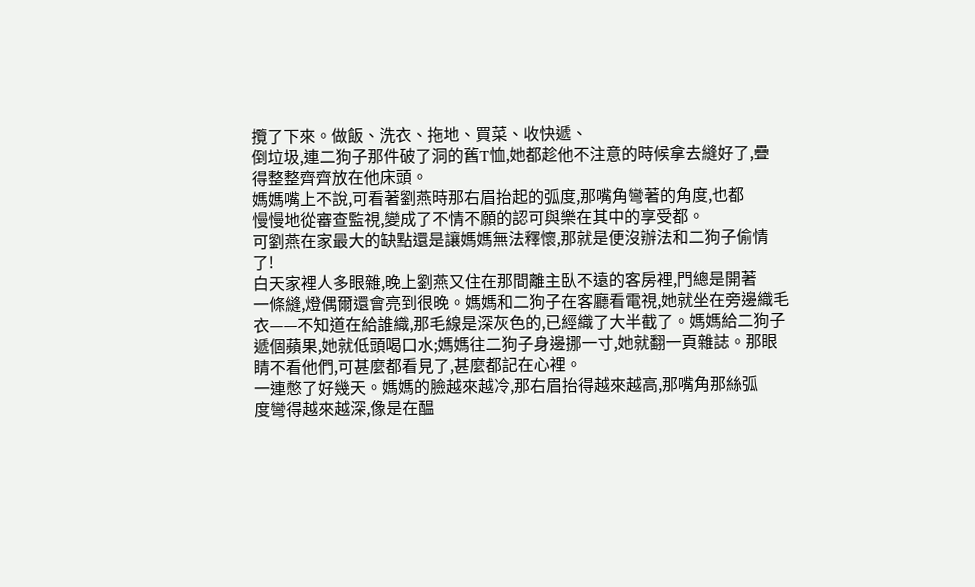攬了下來。做飯、洗衣、拖地、買菜、收快遞、
倒垃圾,連二狗子那件破了洞的舊T恤,她都趁他不注意的時候拿去縫好了,疊
得整整齊齊放在他床頭。
媽媽嘴上不說,可看著劉燕時那右眉抬起的弧度,那嘴角彎著的角度,也都
慢慢地從審查監視,變成了不情不願的認可與樂在其中的享受都。
可劉燕在家最大的缺點還是讓媽媽無法釋懷,那就是便沒辦法和二狗子偷情
了!
白天家裡人多眼雜,晚上劉燕又住在那間離主臥不遠的客房裡,門總是開著
一條縫,燈偶爾還會亮到很晚。媽媽和二狗子在客廳看電視,她就坐在旁邊織毛
衣——不知道在給誰織,那毛線是深灰色的,已經織了大半截了。媽媽給二狗子
遞個蘋果,她就低頭喝口水;媽媽往二狗子身邊挪一寸,她就翻一頁雜誌。那眼
睛不看他們,可甚麼都看見了,甚麼都記在心裡。
一連憋了好幾天。媽媽的臉越來越冷,那右眉抬得越來越高,那嘴角那絲弧
度彎得越來越深,像是在醖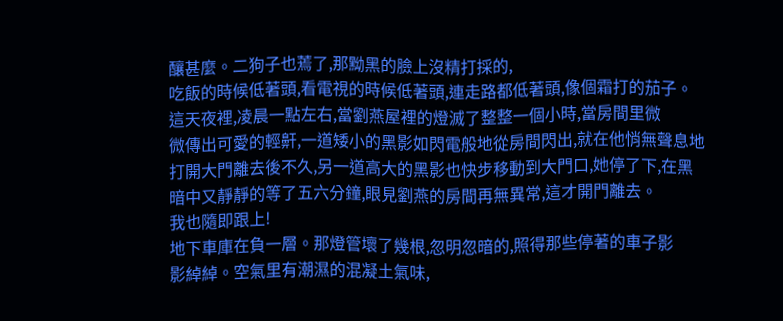釀甚麼。二狗子也蔫了,那黝黑的臉上沒精打採的,
吃飯的時候低著頭,看電視的時候低著頭,連走路都低著頭,像個霜打的茄子。
這天夜裡,凌晨一點左右,當劉燕屋裡的燈滅了整整一個小時,當房間里微
微傳出可愛的輕鼾,一道矮小的黑影如閃電般地從房間閃出,就在他悄無聲息地
打開大門離去後不久,另一道高大的黑影也快步移動到大門口,她停了下,在黑
暗中又靜靜的等了五六分鐘,眼見劉燕的房間再無異常,這才開門離去。
我也隨即跟上!
地下車庫在負一層。那燈管壞了幾根,忽明忽暗的,照得那些停著的車子影
影綽綽。空氣里有潮濕的混凝土氣味,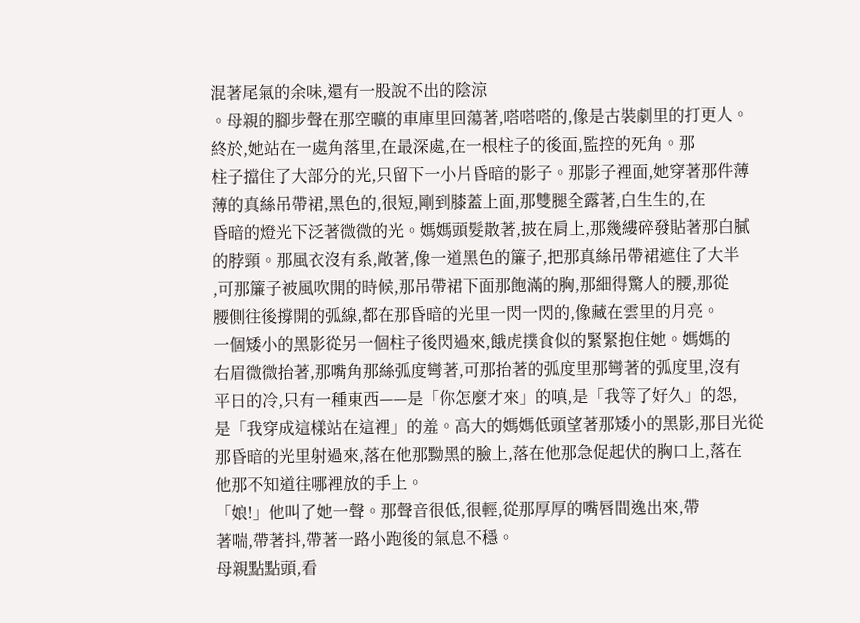混著尾氣的余味,還有一股說不出的陰涼
。母親的腳步聲在那空曠的車庫里回蕩著,嗒嗒嗒的,像是古裝劇里的打更人。
終於,她站在一處角落里,在最深處,在一根柱子的後面,監控的死角。那
柱子擋住了大部分的光,只留下一小片昏暗的影子。那影子裡面,她穿著那件薄
薄的真絲吊帶裙,黑色的,很短,剛到膝蓋上面,那雙腿全露著,白生生的,在
昏暗的燈光下泛著微微的光。媽媽頭髮散著,披在肩上,那幾縷碎發貼著那白膩
的脖頸。那風衣沒有系,敞著,像一道黑色的簾子,把那真絲吊帶裙遮住了大半
,可那簾子被風吹開的時候,那吊帶裙下面那飽滿的胸,那細得驚人的腰,那從
腰側往後撐開的弧線,都在那昏暗的光里一閃一閃的,像藏在雲里的月亮。
一個矮小的黑影從另一個柱子後閃過來,餓虎撲食似的緊緊抱住她。媽媽的
右眉微微抬著,那嘴角那絲弧度彎著,可那抬著的弧度里那彎著的弧度里,沒有
平日的冷,只有一種東西——是「你怎麼才來」的嗔,是「我等了好久」的怨,
是「我穿成這樣站在這裡」的羞。高大的媽媽低頭望著那矮小的黑影,那目光從
那昏暗的光里射過來,落在他那黝黑的臉上,落在他那急促起伏的胸口上,落在
他那不知道往哪裡放的手上。
「娘!」他叫了她一聲。那聲音很低,很輕,從那厚厚的嘴唇間逸出來,帶
著喘,帶著抖,帶著一路小跑後的氣息不穩。
母親點點頭,看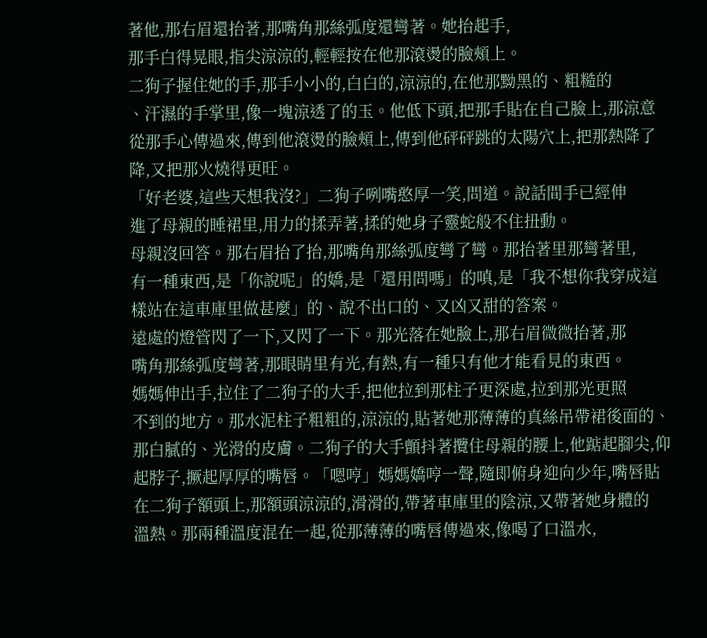著他,那右眉還抬著,那嘴角那絲弧度還彎著。她抬起手,
那手白得晃眼,指尖涼涼的,輕輕按在他那滾燙的臉頰上。
二狗子握住她的手,那手小小的,白白的,涼涼的,在他那黝黑的、粗糙的
、汗濕的手掌里,像一塊涼透了的玉。他低下頭,把那手貼在自己臉上,那涼意
從那手心傳過來,傳到他滾燙的臉頰上,傳到他砰砰跳的太陽穴上,把那熱降了
降,又把那火燒得更旺。
「好老婆,這些天想我沒?」二狗子咧嘴憨厚一笑,問道。說話間手已經伸
進了母親的睡裙里,用力的揉弄著,揉的她身子靈蛇般不住扭動。
母親沒回答。那右眉抬了抬,那嘴角那絲弧度彎了彎。那抬著里那彎著里,
有一種東西,是「你說呢」的嬌,是「還用問嗎」的嗔,是「我不想你我穿成這
樣站在這車庫里做甚麼」的、說不出口的、又凶又甜的答案。
遠處的燈管閃了一下,又閃了一下。那光落在她臉上,那右眉微微抬著,那
嘴角那絲弧度彎著,那眼睛里有光,有熱,有一種只有他才能看見的東西。
媽媽伸出手,拉住了二狗子的大手,把他拉到那柱子更深處,拉到那光更照
不到的地方。那水泥柱子粗粗的,涼涼的,貼著她那薄薄的真絲吊帶裙後面的、
那白膩的、光滑的皮膚。二狗子的大手顫抖著攬住母親的腰上,他踮起腳尖,仰
起脖子,撅起厚厚的嘴唇。「嗯哼」媽媽嬌哼一聲,隨即俯身迎向少年,嘴唇貼
在二狗子額頭上,那額頭涼涼的,滑滑的,帶著車庫里的陰涼,又帶著她身體的
溫熱。那兩種溫度混在一起,從那薄薄的嘴唇傳過來,像喝了口溫水,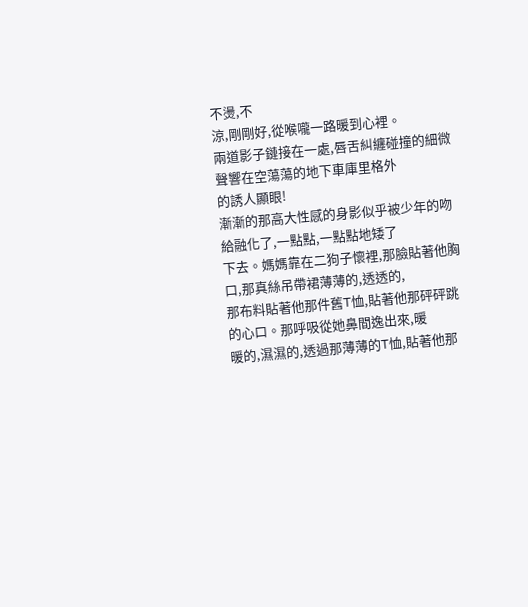不燙,不
涼,剛剛好,從喉嚨一路暖到心裡。
兩道影子鏈接在一處,唇舌糾纏碰撞的細微聲響在空蕩蕩的地下車庫里格外
的誘人顯眼!
漸漸的那高大性感的身影似乎被少年的吻給融化了,一點點,一點點地矮了
下去。媽媽靠在二狗子懷裡,那臉貼著他胸口,那真絲吊帶裙薄薄的,透透的,
那布料貼著他那件舊T恤,貼著他那砰砰跳的心口。那呼吸從她鼻間逸出來,暖
暖的,濕濕的,透過那薄薄的T恤,貼著他那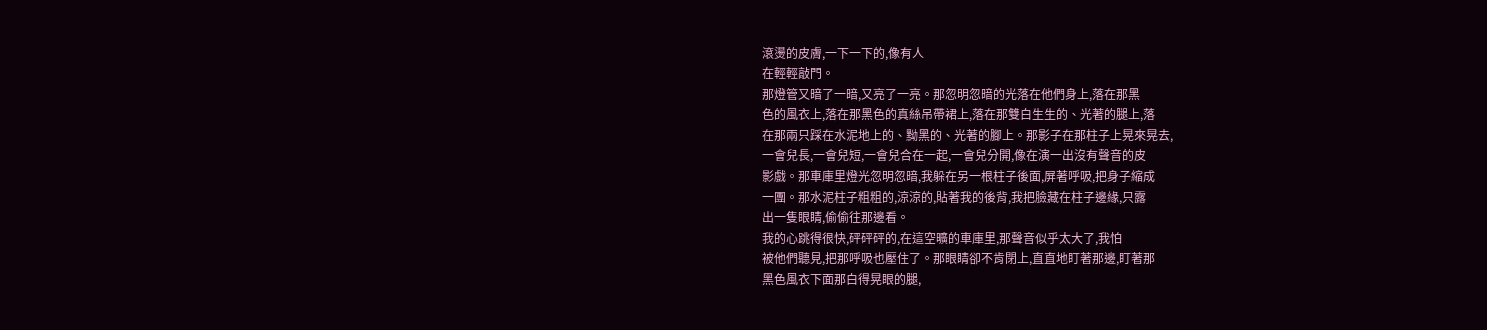滾燙的皮膚,一下一下的,像有人
在輕輕敲門。
那燈管又暗了一暗,又亮了一亮。那忽明忽暗的光落在他們身上,落在那黑
色的風衣上,落在那黑色的真絲吊帶裙上,落在那雙白生生的、光著的腿上,落
在那兩只踩在水泥地上的、黝黑的、光著的腳上。那影子在那柱子上晃來晃去,
一會兒長,一會兒短,一會兒合在一起,一會兒分開,像在演一出沒有聲音的皮
影戲。那車庫里燈光忽明忽暗,我躲在另一根柱子後面,屏著呼吸,把身子縮成
一團。那水泥柱子粗粗的,涼涼的,貼著我的後背,我把臉藏在柱子邊緣,只露
出一隻眼睛,偷偷往那邊看。
我的心跳得很快,砰砰砰的,在這空曠的車庫里,那聲音似乎太大了,我怕
被他們聽見,把那呼吸也壓住了。那眼睛卻不肯閉上,直直地盯著那邊,盯著那
黑色風衣下面那白得晃眼的腿,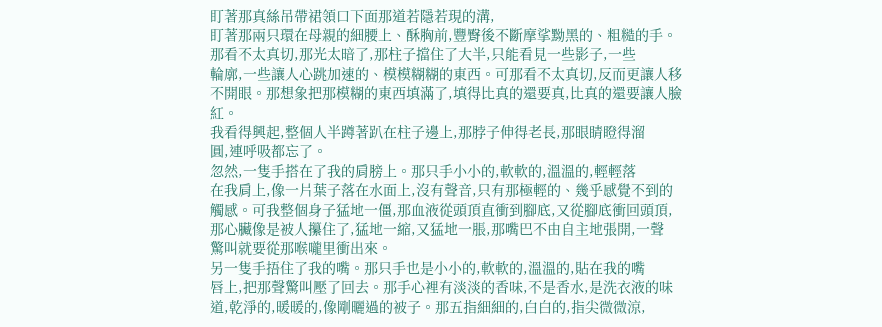盯著那真絲吊帶裙領口下面那道若隱若現的溝,
盯著那兩只環在母親的細腰上、酥胸前,豐臀後不斷摩挲黝黑的、粗糙的手。
那看不太真切,那光太暗了,那柱子擋住了大半,只能看見一些影子,一些
輪廓,一些讓人心跳加速的、模模糊糊的東西。可那看不太真切,反而更讓人移
不開眼。那想象把那模糊的東西填滿了,填得比真的還要真,比真的還要讓人臉
紅。
我看得興起,整個人半蹲著趴在柱子邊上,那脖子伸得老長,那眼睛瞪得溜
圓,連呼吸都忘了。
忽然,一隻手搭在了我的肩膀上。那只手小小的,軟軟的,溫溫的,輕輕落
在我肩上,像一片葉子落在水面上,沒有聲音,只有那極輕的、幾乎感覺不到的
觸感。可我整個身子猛地一僵,那血液從頭頂直衝到腳底,又從腳底衝回頭頂,
那心臟像是被人攥住了,猛地一縮,又猛地一脹,那嘴巴不由自主地張開,一聲
驚叫就要從那喉嚨里衝出來。
另一隻手捂住了我的嘴。那只手也是小小的,軟軟的,溫溫的,貼在我的嘴
唇上,把那聲驚叫壓了回去。那手心裡有淡淡的香味,不是香水,是洗衣液的味
道,乾淨的,暖暖的,像剛曬過的被子。那五指細細的,白白的,指尖微微涼,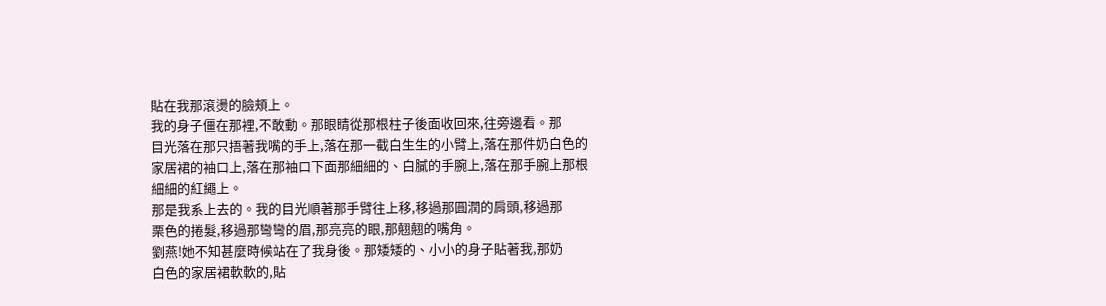貼在我那滾燙的臉頰上。
我的身子僵在那裡,不敢動。那眼睛從那根柱子後面收回來,往旁邊看。那
目光落在那只捂著我嘴的手上,落在那一截白生生的小臂上,落在那件奶白色的
家居裙的袖口上,落在那袖口下面那細細的、白膩的手腕上,落在那手腕上那根
細細的紅繩上。
那是我系上去的。我的目光順著那手臂往上移,移過那圓潤的肩頭,移過那
栗色的捲髮,移過那彎彎的眉,那亮亮的眼,那翹翹的嘴角。
劉燕!她不知甚麼時候站在了我身後。那矮矮的、小小的身子貼著我,那奶
白色的家居裙軟軟的,貼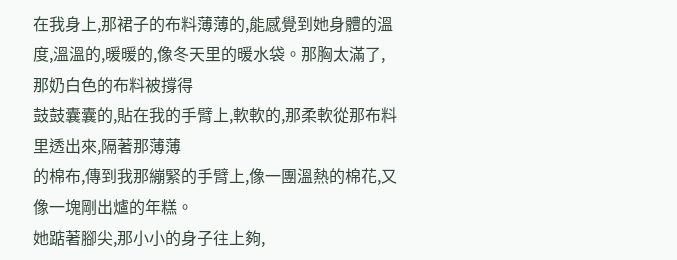在我身上,那裙子的布料薄薄的,能感覺到她身體的溫
度,溫溫的,暖暖的,像冬天里的暖水袋。那胸太滿了,那奶白色的布料被撐得
鼓鼓囊囊的,貼在我的手臂上,軟軟的,那柔軟從那布料里透出來,隔著那薄薄
的棉布,傳到我那繃緊的手臂上,像一團溫熱的棉花,又像一塊剛出爐的年糕。
她踮著腳尖,那小小的身子往上夠,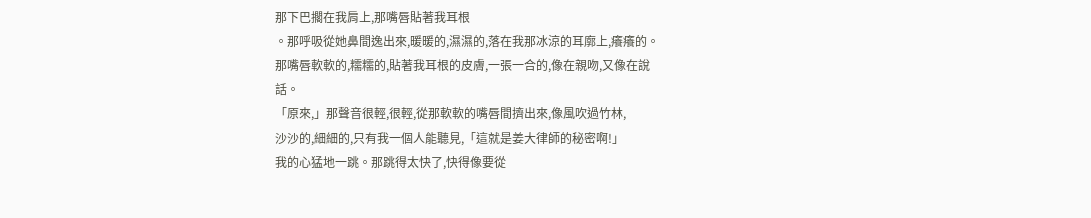那下巴擱在我肩上,那嘴唇貼著我耳根
。那呼吸從她鼻間逸出來,暖暖的,濕濕的,落在我那冰涼的耳廓上,癢癢的。
那嘴唇軟軟的,糯糯的,貼著我耳根的皮膚,一張一合的,像在親吻,又像在說
話。
「原來,」那聲音很輕,很輕,從那軟軟的嘴唇間擠出來,像風吹過竹林,
沙沙的,細細的,只有我一個人能聽見,「這就是姜大律師的秘密啊!」
我的心猛地一跳。那跳得太快了,快得像要從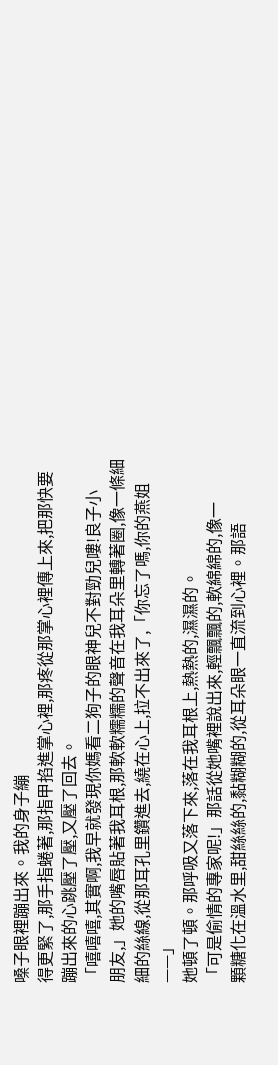嗓子眼裡蹦出來。我的身子繃
得更緊了,那手指蜷著,那指甲掐進掌心裡,那疼從那掌心裡傳上來,把那快要
蹦出來的心跳壓了壓,又壓了回去。
「嘻嘻嘻,其實啊,我早就發現你媽看二狗子的眼神兒不對勁兒嘍!良子小
朋友,」她的嘴唇貼著我耳根,那軟軟糯糯的聲音在我耳朵里轉著圈,像一條細
細的絲線,從那耳孔里鑽進去,繞在心上,拉不出來了,「你忘了嗎,你的燕姐
——」
她頓了頓。那呼吸又落下來,落在我耳根上,熱熱的,濕濕的。
「可是偷情的專家呢!」那話從她嘴裡說出來,輕飄飄的,軟綿綿的,像一
顆糖化在溫水里,甜絲絲的,黏糊糊的,從耳朵眼一直流到心裡。那語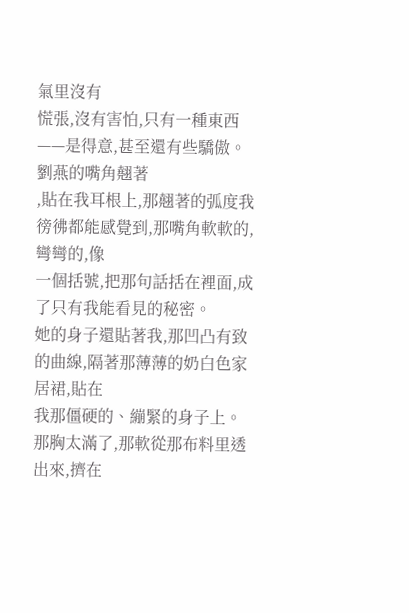氣里沒有
慌張,沒有害怕,只有一種東西——是得意,甚至還有些驕傲。劉燕的嘴角翹著
,貼在我耳根上,那翹著的弧度我徬彿都能感覺到,那嘴角軟軟的,彎彎的,像
一個括號,把那句話括在裡面,成了只有我能看見的秘密。
她的身子還貼著我,那凹凸有致的曲線,隔著那薄薄的奶白色家居裙,貼在
我那僵硬的、繃緊的身子上。那胸太滿了,那軟從那布料里透出來,擠在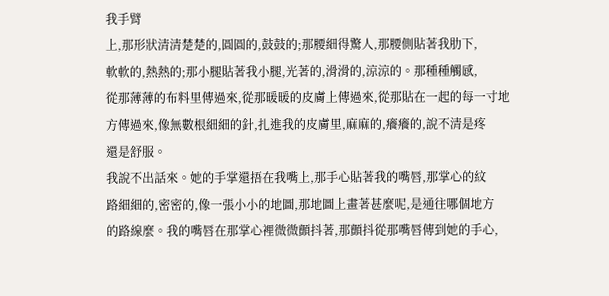我手臂
上,那形狀清清楚楚的,圓圓的,鼓鼓的;那腰細得驚人,那腰側貼著我肋下,
軟軟的,熱熱的;那小腿貼著我小腿,光著的,滑滑的,涼涼的。那種種觸感,
從那薄薄的布料里傳過來,從那暖暖的皮膚上傳過來,從那貼在一起的每一寸地
方傳過來,像無數根細細的針,扎進我的皮膚里,麻麻的,癢癢的,說不清是疼
還是舒服。
我說不出話來。她的手掌還捂在我嘴上,那手心貼著我的嘴唇,那掌心的紋
路細細的,密密的,像一張小小的地圖,那地圖上畫著甚麼呢,是通往哪個地方
的路線麼。我的嘴唇在那掌心裡微微顫抖著,那顫抖從那嘴唇傳到她的手心,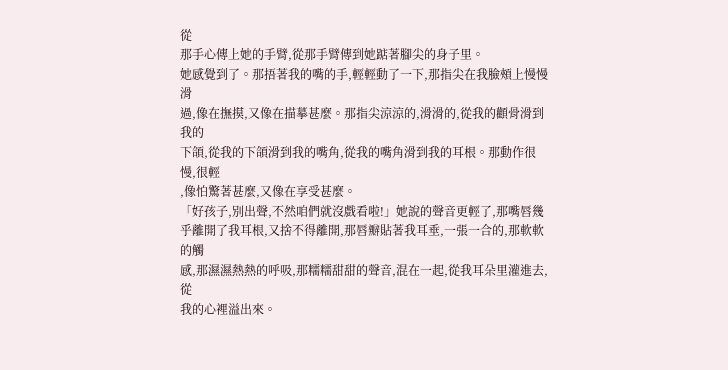從
那手心傳上她的手臂,從那手臂傳到她踮著腳尖的身子里。
她感覺到了。那捂著我的嘴的手,輕輕動了一下,那指尖在我臉頰上慢慢滑
過,像在撫摸,又像在描摹甚麼。那指尖涼涼的,滑滑的,從我的顴骨滑到我的
下頜,從我的下頜滑到我的嘴角,從我的嘴角滑到我的耳根。那動作很慢,很輕
,像怕驚著甚麼,又像在享受甚麼。
「好孩子,別出聲,不然咱們就沒戲看啦!」她說的聲音更輕了,那嘴唇幾
乎離開了我耳根,又捨不得離開,那唇瓣貼著我耳垂,一張一合的,那軟軟的觸
感,那濕濕熱熱的呼吸,那糯糯甜甜的聲音,混在一起,從我耳朵里灌進去,從
我的心裡溢出來。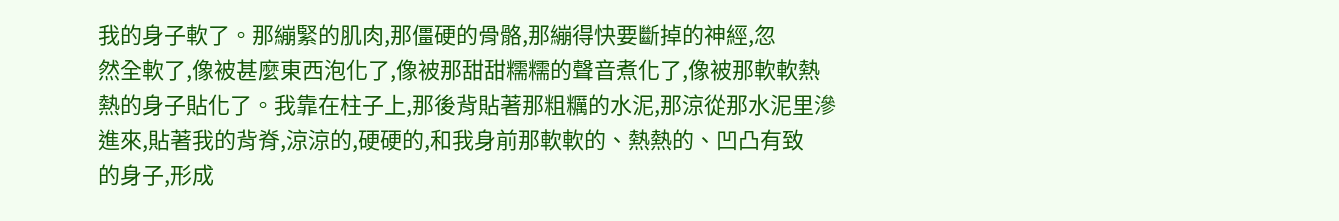我的身子軟了。那繃緊的肌肉,那僵硬的骨骼,那繃得快要斷掉的神經,忽
然全軟了,像被甚麼東西泡化了,像被那甜甜糯糯的聲音煮化了,像被那軟軟熱
熱的身子貼化了。我靠在柱子上,那後背貼著那粗糲的水泥,那涼從那水泥里滲
進來,貼著我的背脊,涼涼的,硬硬的,和我身前那軟軟的、熱熱的、凹凸有致
的身子,形成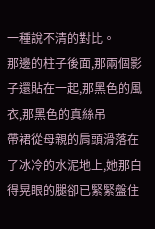一種說不清的對比。
那邊的柱子後面,那兩個影子還貼在一起,那黑色的風衣,那黑色的真絲吊
帶裙從母親的肩頭滑落在了冰冷的水泥地上,她那白得晃眼的腿卻已緊緊盤住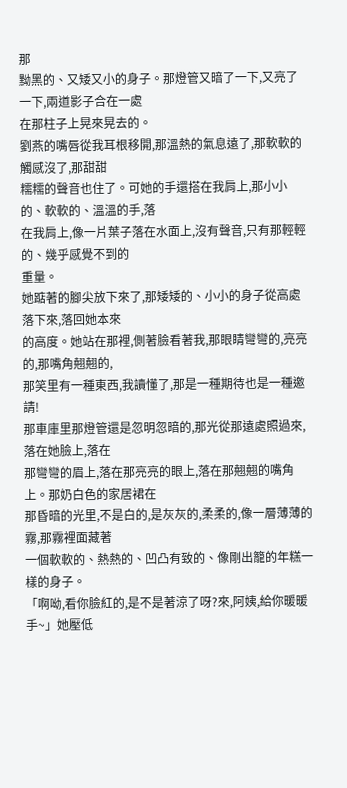那
黝黑的、又矮又小的身子。那燈管又暗了一下,又亮了一下,兩道影子合在一處
在那柱子上晃來晃去的。
劉燕的嘴唇從我耳根移開,那溫熱的氣息遠了,那軟軟的觸感沒了,那甜甜
糯糯的聲音也住了。可她的手還搭在我肩上,那小小的、軟軟的、溫溫的手,落
在我肩上,像一片葉子落在水面上,沒有聲音,只有那輕輕的、幾乎感覺不到的
重量。
她踮著的腳尖放下來了,那矮矮的、小小的身子從高處落下來,落回她本來
的高度。她站在那裡,側著臉看著我,那眼睛彎彎的,亮亮的,那嘴角翹翹的,
那笑里有一種東西,我讀懂了,那是一種期待也是一種邀請!
那車庫里那燈管還是忽明忽暗的,那光從那遠處照過來,落在她臉上,落在
那彎彎的眉上,落在那亮亮的眼上,落在那翹翹的嘴角上。那奶白色的家居裙在
那昏暗的光里,不是白的,是灰灰的,柔柔的,像一層薄薄的霧,那霧裡面藏著
一個軟軟的、熱熱的、凹凸有致的、像剛出籠的年糕一樣的身子。
「啊呦,看你臉紅的,是不是著涼了呀?來,阿姨,給你暖暖手~」她壓低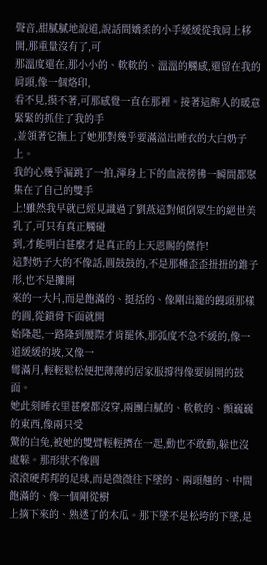聲音,甜膩膩地說道,說話間嬌柔的小手緩緩從我肩上移開,那重量沒有了,可
那溫度還在,那小小的、軟軟的、溫溫的觸感,還留在我的肩頭,像一個烙印,
看不見,摸不著,可那感覺一直在那裡。接著這醉人的暖意緊緊的抓住了我的手
,並領著它撫上了她那對幾乎要滿溢出睡衣的大白奶子上。
我的心幾乎漏跳了一拍,渾身上下的血液徬彿一瞬間都聚集在了自己的雙手
上!雖然我早就已經見識過了劉燕這對傾倒眾生的絕世美乳了,可只有真正觸碰
到,才能明白甚麼才是真正的上天恩賜的傑作!
這對奶子大的不像話,圓鼓鼓的,不是那種歪歪扭扭的錐子形,也不是攤開
來的一大片,而是飽滿的、挺括的、像剛出籠的饅頭那樣的圓,從鎖骨下面就開
始隆起,一路隆到腰際才肯罷休,那弧度不急不緩的,像一道緩緩的坡,又像一
彎滿月,輕輕鬆松便把薄薄的居家服撐得像要崩開的鼓面。
她此刻睡衣里甚麼都沒穿,兩團白膩的、軟軟的、顫巍巍的東西,像兩只受
驚的白兔,被她的雙臂輕輕擠在一起,動也不敢動,躲也沒處躲。那形狀不像圓
滾滾硬邦邦的足球,而是微微往下墜的、兩頭翹的、中間飽滿的、像一個剛從樹
上摘下來的、熟透了的木瓜。那下墜不是松垮的下墜,是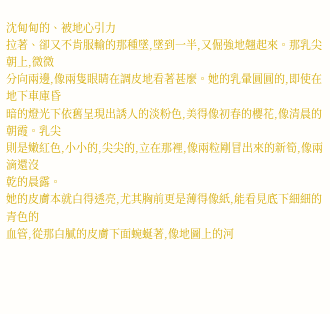沈甸甸的、被地心引力
拉著、卻又不肯服輸的那種墜,墜到一半,又倔強地翹起來。那乳尖朝上,微微
分向兩邊,像兩隻眼睛在調皮地看著甚麼。她的乳暈圓圓的,即使在地下車庫昏
暗的燈光下依舊呈現出誘人的淡粉色,美得像初春的櫻花,像清晨的朝霞。乳尖
則是嫩紅色,小小的,尖尖的,立在那裡,像兩粒剛冒出來的新筍,像兩滴還沒
乾的晨露。
她的皮膚本就白得透亮,尤其胸前更是薄得像紙,能看見底下細細的青色的
血管,從那白膩的皮膚下面蜿蜒著,像地圖上的河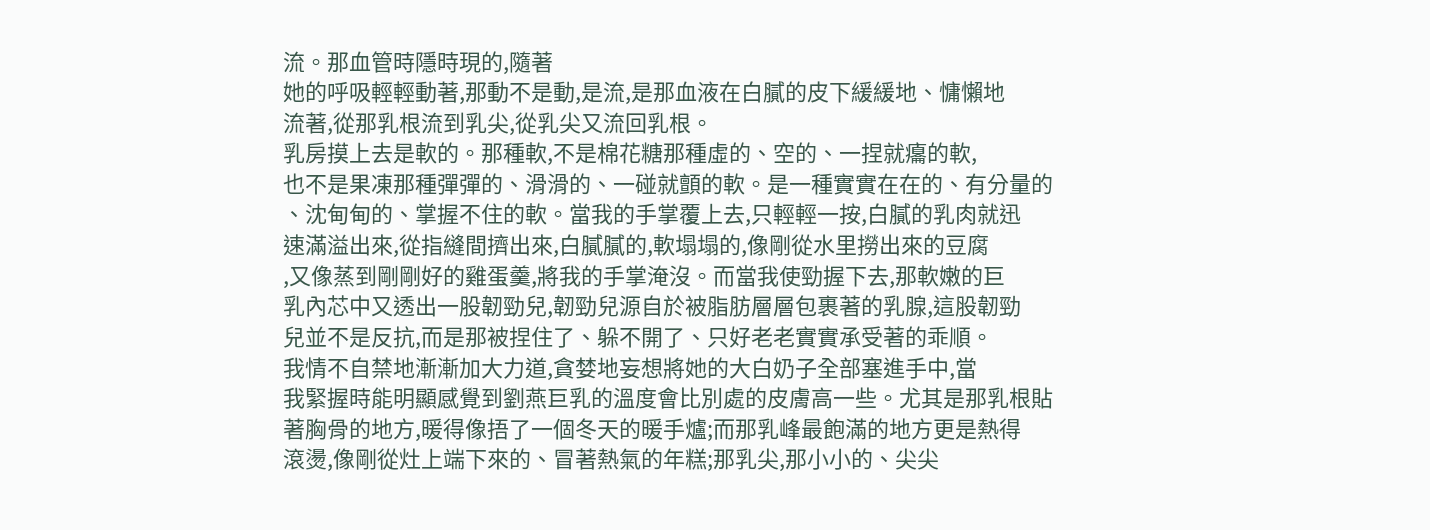流。那血管時隱時現的,隨著
她的呼吸輕輕動著,那動不是動,是流,是那血液在白膩的皮下緩緩地、慵懶地
流著,從那乳根流到乳尖,從乳尖又流回乳根。
乳房摸上去是軟的。那種軟,不是棉花糖那種虛的、空的、一捏就癟的軟,
也不是果凍那種彈彈的、滑滑的、一碰就顫的軟。是一種實實在在的、有分量的
、沈甸甸的、掌握不住的軟。當我的手掌覆上去,只輕輕一按,白膩的乳肉就迅
速滿溢出來,從指縫間擠出來,白膩膩的,軟塌塌的,像剛從水里撈出來的豆腐
,又像蒸到剛剛好的雞蛋羹,將我的手掌淹沒。而當我使勁握下去,那軟嫩的巨
乳內芯中又透出一股韌勁兒,韌勁兒源自於被脂肪層層包裹著的乳腺,這股韌勁
兒並不是反抗,而是那被捏住了、躲不開了、只好老老實實承受著的乖順。
我情不自禁地漸漸加大力道,貪婪地妄想將她的大白奶子全部塞進手中,當
我緊握時能明顯感覺到劉燕巨乳的溫度會比別處的皮膚高一些。尤其是那乳根貼
著胸骨的地方,暖得像捂了一個冬天的暖手爐;而那乳峰最飽滿的地方更是熱得
滾燙,像剛從灶上端下來的、冒著熱氣的年糕;那乳尖,那小小的、尖尖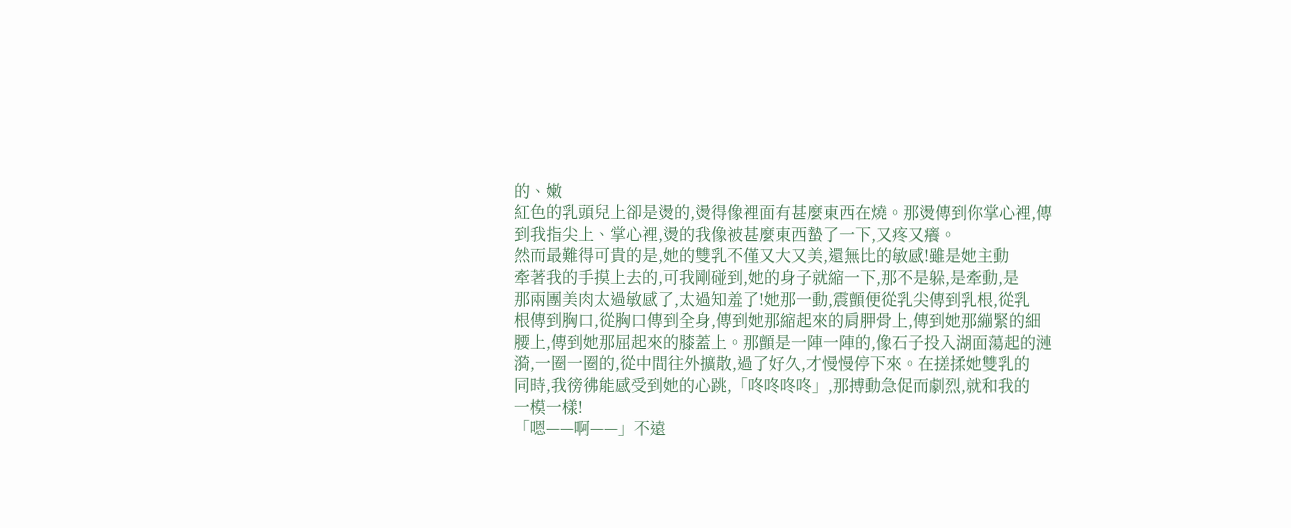的、嫩
紅色的乳頭兒上卻是燙的,燙得像裡面有甚麼東西在燒。那燙傳到你掌心裡,傳
到我指尖上、掌心裡,燙的我像被甚麼東西蟄了一下,又疼又癢。
然而最難得可貴的是,她的雙乳不僅又大又美,還無比的敏感!雖是她主動
牽著我的手摸上去的,可我剛碰到,她的身子就縮一下,那不是躲,是牽動,是
那兩團美肉太過敏感了,太過知羞了!她那一動,震顫便從乳尖傳到乳根,從乳
根傳到胸口,從胸口傳到全身,傳到她那縮起來的肩胛骨上,傳到她那繃緊的細
腰上,傳到她那屈起來的膝蓋上。那顫是一陣一陣的,像石子投入湖面蕩起的漣
漪,一圈一圈的,從中間往外擴散,過了好久,才慢慢停下來。在搓揉她雙乳的
同時,我徬彿能感受到她的心跳,「咚咚咚咚」,那搏動急促而劇烈,就和我的
一模一樣!
「嗯——啊——」不遠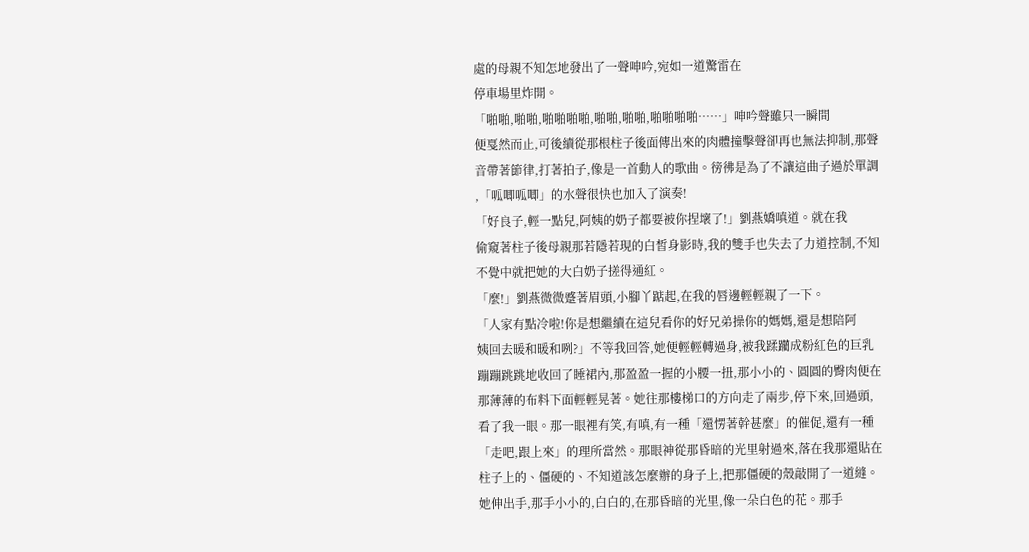處的母親不知怎地發出了一聲呻吟,宛如一道驚雷在
停車場里炸開。
「啪啪,啪啪,啪啪啪啪,啪啪,啪啪,啪啪啪啪……」呻吟聲雖只一瞬間
便戛然而止,可後續從那根柱子後面傳出來的肉體撞擊聲卻再也無法抑制,那聲
音帶著節律,打著拍子,像是一首動人的歌曲。徬彿是為了不讓這曲子過於單調
,「呱唧呱唧」的水聲很快也加入了演奏!
「好良子,輕一點兒,阿姨的奶子都要被你捏壞了!」劉燕嬌嗔道。就在我
偷窺著柱子後母親那若隱若現的白皙身影時,我的雙手也失去了力道控制,不知
不覺中就把她的大白奶子搓得通紅。
「麼!」劉燕微微蹙著眉頭,小腳丫踮起,在我的唇邊輕輕親了一下。
「人家有點冷啦!你是想繼續在這兒看你的好兄弟操你的媽媽,還是想陪阿
姨回去暖和暖和咧?」不等我回答,她便輕輕轉過身,被我蹂躪成粉紅色的巨乳
蹦蹦跳跳地收回了睡裙內,那盈盈一握的小腰一扭,那小小的、圓圓的臀肉便在
那薄薄的布料下面輕輕晃著。她往那樓梯口的方向走了兩步,停下來,回過頭,
看了我一眼。那一眼裡有笑,有嗔,有一種「還愣著幹甚麼」的催促,還有一種
「走吧,跟上來」的理所當然。那眼神從那昏暗的光里射過來,落在我那還貼在
柱子上的、僵硬的、不知道該怎麼辦的身子上,把那僵硬的殼敲開了一道縫。
她伸出手,那手小小的,白白的,在那昏暗的光里,像一朵白色的花。那手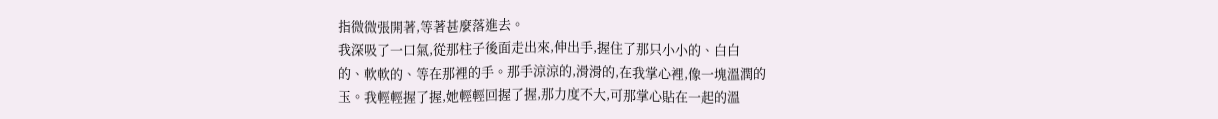指微微張開著,等著甚麼落進去。
我深吸了一口氣,從那柱子後面走出來,伸出手,握住了那只小小的、白白
的、軟軟的、等在那裡的手。那手涼涼的,滑滑的,在我掌心裡,像一塊溫潤的
玉。我輕輕握了握,她輕輕回握了握,那力度不大,可那掌心貼在一起的溫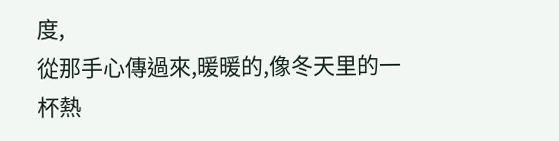度,
從那手心傳過來,暖暖的,像冬天里的一杯熱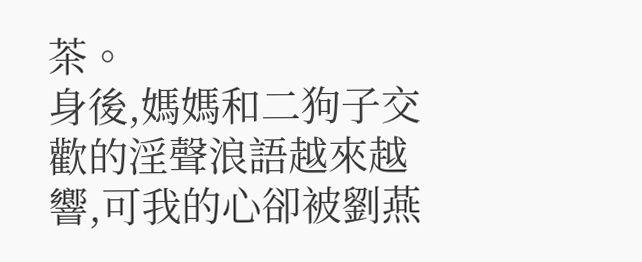茶。
身後,媽媽和二狗子交歡的淫聲浪語越來越響,可我的心卻被劉燕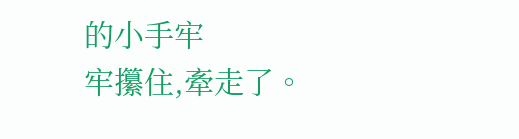的小手牢
牢攥住,牽走了。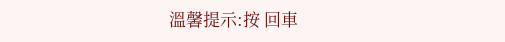溫馨提示:按 回車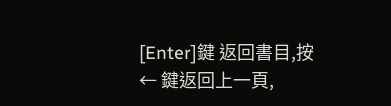[Enter]鍵 返回書目,按 ← 鍵返回上一頁,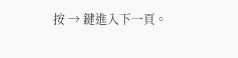按 → 鍵進入下一頁。